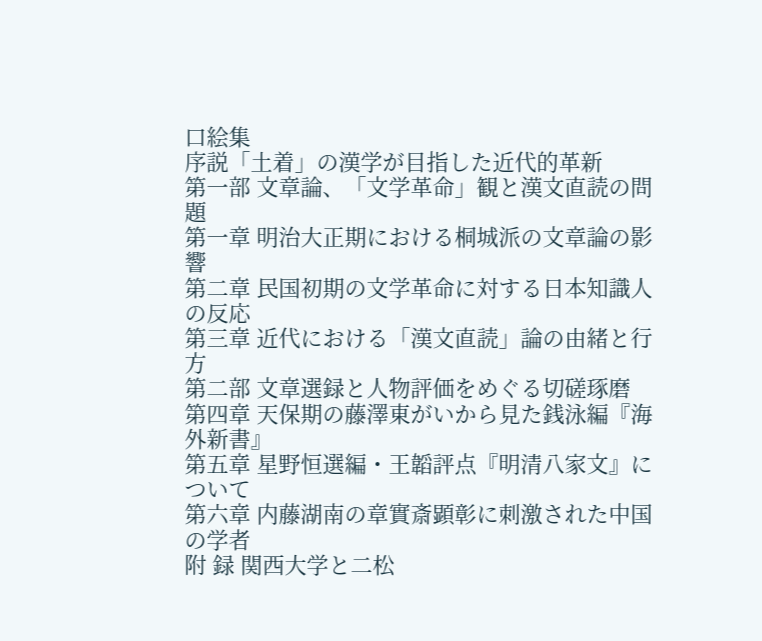口絵集
序説「土着」の漢学が目指した近代的革新
第一部 文章論、「文学革命」観と漢文直読の問題
第一章 明治大正期における桐城派の文章論の影響
第二章 民国初期の文学革命に対する日本知識人の反応
第三章 近代における「漢文直読」論の由緒と行方
第二部 文章選録と人物評価をめぐる切磋琢磨
第四章 天保期の藤澤東がいから見た銭泳編『海外新書』
第五章 星野恒選編・王韜評点『明清八家文』について
第六章 内藤湖南の章實斎顕彰に刺激された中国の学者
附 録 関西大学と二松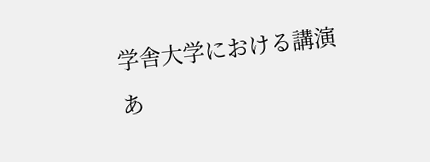学舎大学における講演
あ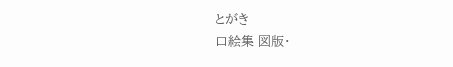とがき
口絵集 図版・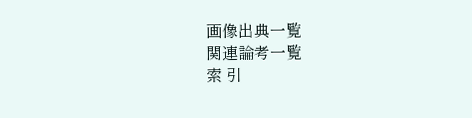画像出典一覧
関連論考一覧
索 引